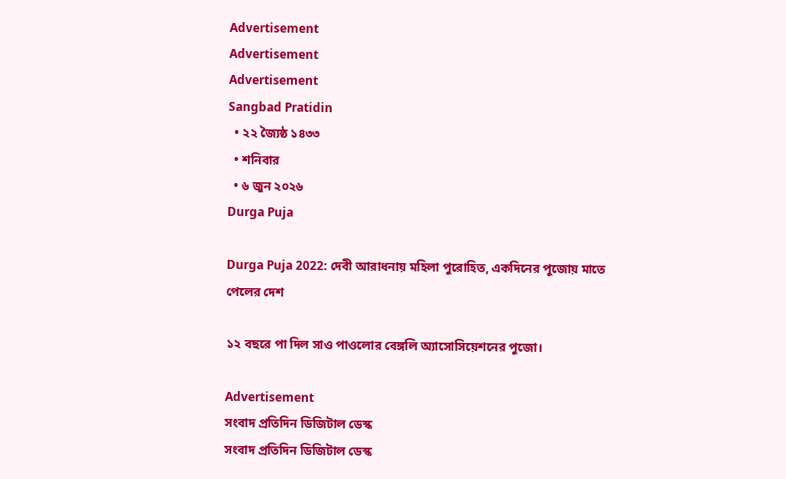Advertisement
Advertisement
Advertisement
Sangbad Pratidin
  • ২২ জ্যৈষ্ঠ ১৪৩৩
  • শনিবার
  • ৬ জুন ২০২৬
Durga Puja

Durga Puja 2022: দেবী আরাধনায় মহিলা পুরোহিত, একদিনের পুজোয় মাতে পেলের দেশ

১২ বছরে পা দিল সাও পাওলোর বেঙ্গলি অ্যাসোসিয়েশনের পুজো।

Advertisement
সংবাদ প্রতিদিন ডিজিটাল ডেস্ক
সংবাদ প্রতিদিন ডিজিটাল ডেস্ক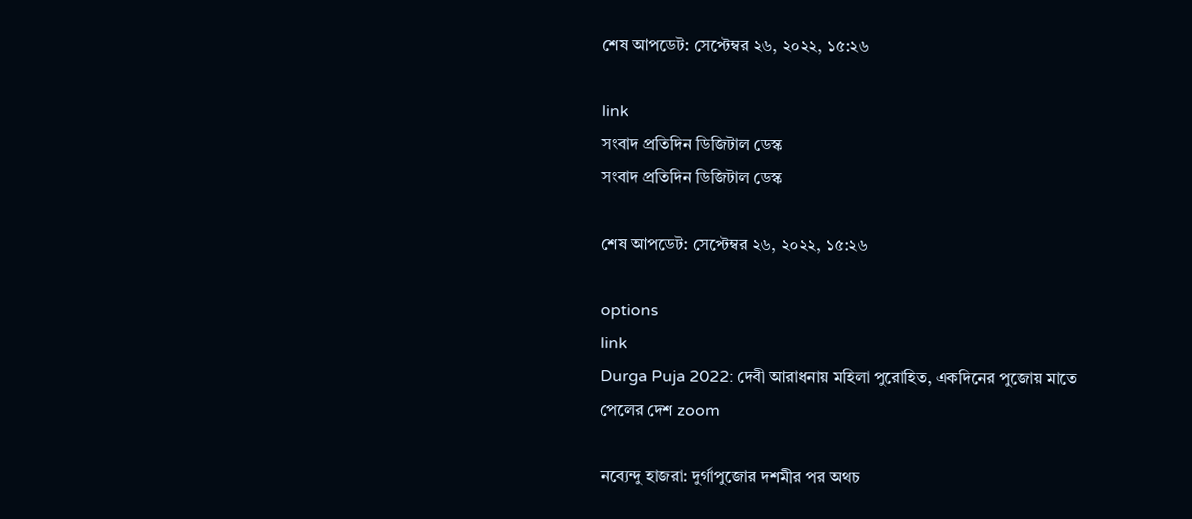শেষ আপডেট: সেপ্টেম্বর ২৬, ২০২২, ১৫:২৬

link
সংবাদ প্রতিদিন ডিজিটাল ডেস্ক
সংবাদ প্রতিদিন ডিজিটাল ডেস্ক

শেষ আপডেট: সেপ্টেম্বর ২৬, ২০২২, ১৫:২৬

options
link
Durga Puja 2022: দেবী আরাধনায় মহিলা পুরোহিত, একদিনের পুজোয় মাতে পেলের দেশ zoom

নব্যেন্দু হাজরা: দুর্গাপুজোর দশমীর পর অথচ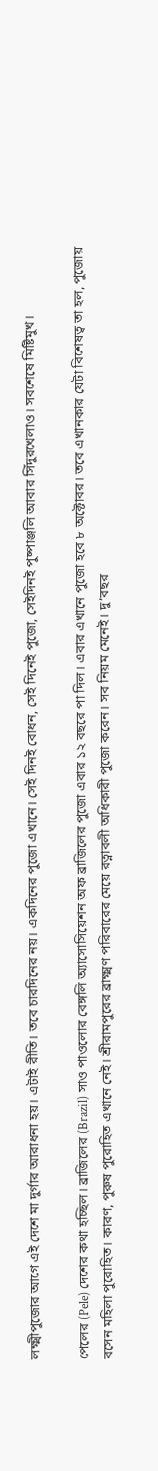লক্ষ্মীপুজোর আগে এই দেশে মা দুর্গার আরাধনা হয়। এটাই রীতি। তবে চারদিনের নয়। একদিনের পুজো এখানে। সেই দিনই বোধন, সেই দিনেই পুজো, সেইদিনই পুষ্পাঞ্জলি আবার সিঁদুরখেলাও। সবশেষে মিষ্টিমুখ।

পেলের (Pele) দেশের কথা হচ্ছিল। ব্রাজিলের (Brazil) সাও পাওলোর বেঙ্গলি অ‌্যাসোসিয়েশন অফ ব্রাজিলের পুজো এবার ১২ বছরে পা দিল। এবার এখানে পুজো হবে ৮ অক্টোবর। তবে এখানকার যেটা বিশেষত্ব তা হল, পুজোয় বসেন মহিলা পুরোহিত। কারণ, পুরুষ পুরোহিত এখানে নেই। শ্রীরামপুরের ব্রাক্ষ্মণ পরিবারের মেয়ে রত্নাবলী অধিকারী পুজো করেন। সব নিয়ম মেনেই। দু’বছর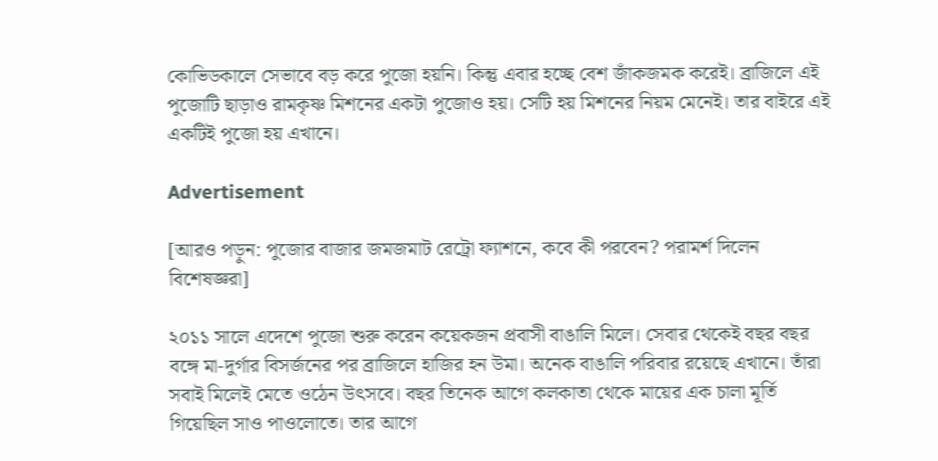কোভিডকালে সেভাবে বড় করে পুজো হয়নি। কিন্তু এবার হচ্ছে বেশ জাঁকজমক করেই। ব্রাজিলে এই পুজোটি ছাড়াও রামকৃষ্ণ মিশনের একটা পুজোও হয়। সেটি হয় মিশনের নিয়ম মেনেই। তার বাইরে এই একটিই পুজো হয় এখানে।

Advertisement

[আরও পড়ুন: পুজোর বাজার জমজমাট রেট্রো ফ্যাশনে, কবে কী পরবেন? পরামর্শ দিলেন বিশেষজ্ঞরা]

২০১১ সালে এদেশে পুজো শুরু করেন কয়েকজন প্রবাসী বাঙালি মিলে। সেবার থেকেই বছর বছর বঙ্গে মা-দুর্গার বিসর্জনের পর ব্রাজিলে হাজির হন উমা। অনেক বাঙালি পরিবার রয়েছে এখানে। তাঁরা সবাই মিলেই মেতে ওঠেন উৎসবে। বছর তিনেক আগে কলকাতা থেকে মায়ের এক চালা মূর্তি গিয়েছিল সাও পাওলোতে। তার আগে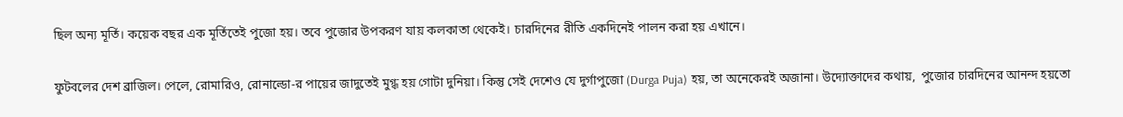ছিল অন‌্য মূর্তি। কয়েক বছর এক মূর্তিতেই পুজো হয়। তবে পুজোর উপকরণ যায় কলকাতা থেকেই। চারদিনের রীতি একদিনেই পালন করা হয় এখানে।

ফুটবলের দেশ ব্রাজিল। পেলে, রোমারিও, রোনাল্ডো-র পায়ের জাদুতেই মুগ্ধ হয় গোটা দুনিয়া। কিন্তু সেই দেশেও যে দুর্গাপুজো (Durga Puja) হয়, তা অনেকেরই অজানা। উদ্যোক্তাদের কথায়,  পুজোর চারদিনের আনন্দ হয়তো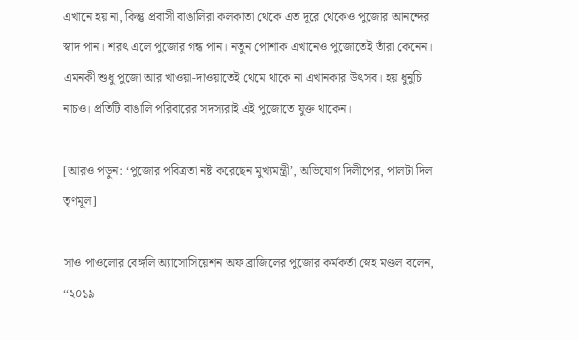এখানে হয় না, কিন্তু প্রবাসী বাঙালিরা কলকাতা থেকে এত দূরে থেকেও পুজোর আনন্দের স্বাদ পান। শরৎ এলে পুজোর গন্ধ পান। নতুন পোশাক এখানেও পুজোতেই তাঁরা কেনেন। এমনকী শুধু পুজো আর খাওয়া-দাওয়াতেই থেমে থাকে না এখানকার উৎসব। হয় ধুনুচি নাচও। প্রতিটি বাঙালি পরিবারের সদস‌্যরাই এই পুজোতে যুক্ত থাকেন।

[আরও পড়ুন: ‘পুজোর পবিত্রতা নষ্ট করেছেন মুখ্যমন্ত্রী’, অভিযোগ দিলীপের, পালটা দিল তৃণমূল]

সাও পাওলোর বেঙ্গলি অ‌্যাসোসিয়েশন অফ ব্রাজিলের পুজোর কর্মকর্তা স্নেহ মণ্ডল বলেন, ‘‘২০১৯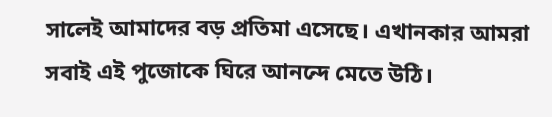সালেই আমাদের বড় প্রতিমা এসেছে। এখানকার আমরা সবাই এই পুজোকে ঘিরে আনন্দে মেতে উঠি।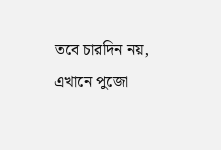তবে চারদিন নয়, এখানে পুজো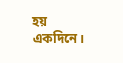হয় একদিনে।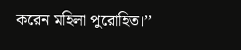করেন মহিলা পুরোহিত।’’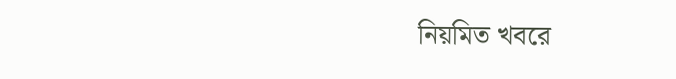নিয়মিত খবরে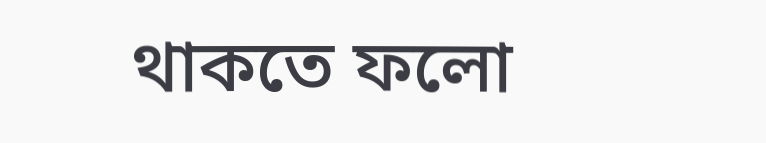থাকতে ফলো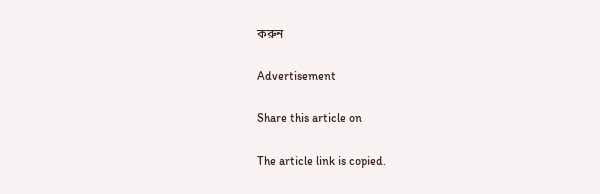করুন

Advertisement

Share this article on

The article link is copied.